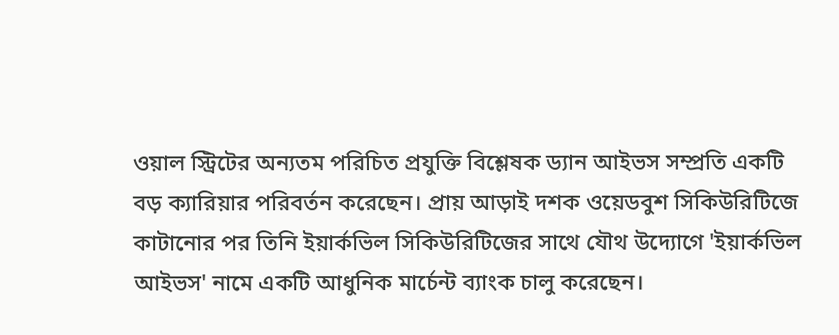ওয়াল স্ট্রিটের অন্যতম পরিচিত প্রযুক্তি বিশ্লেষক ড্যান আইভস সম্প্রতি একটি বড় ক্যারিয়ার পরিবর্তন করেছেন। প্রায় আড়াই দশক ওয়েডবুশ সিকিউরিটিজে কাটানোর পর তিনি ইয়ার্কভিল সিকিউরিটিজের সাথে যৌথ উদ্যোগে 'ইয়ার্কভিল আইভস' নামে একটি আধুনিক মার্চেন্ট ব্যাংক চালু করেছেন।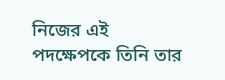নিজের এই পদক্ষেপকে তিনি তার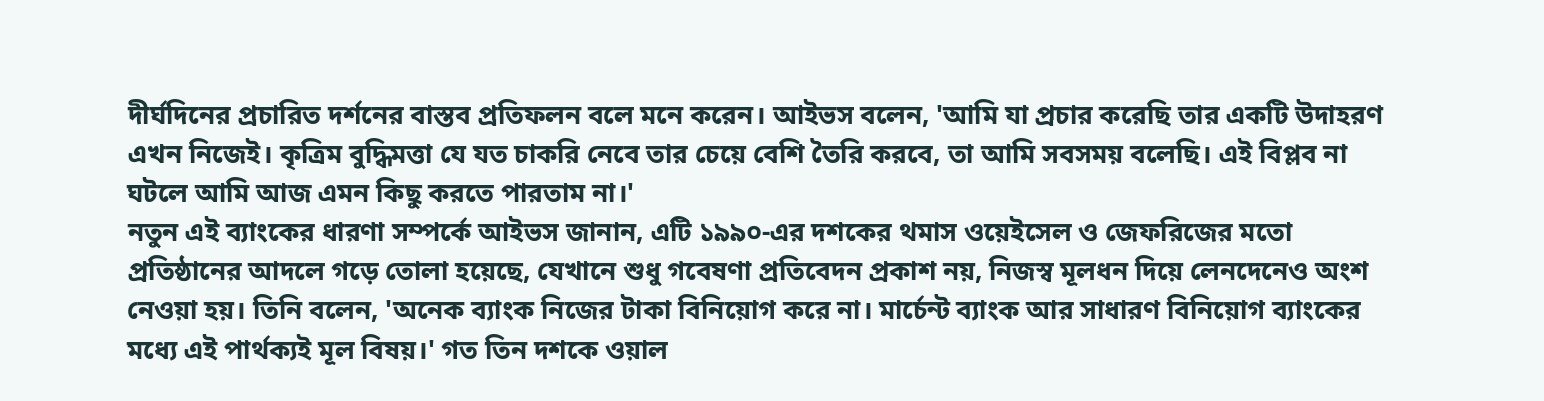দীর্ঘদিনের প্রচারিত দর্শনের বাস্তব প্রতিফলন বলে মনে করেন। আইভস বলেন, 'আমি যা প্রচার করেছি তার একটি উদাহরণ এখন নিজেই। কৃত্রিম বুদ্ধিমত্তা যে যত চাকরি নেবে তার চেয়ে বেশি তৈরি করবে, তা আমি সবসময় বলেছি। এই বিপ্লব না ঘটলে আমি আজ এমন কিছু করতে পারতাম না।'
নতুন এই ব্যাংকের ধারণা সম্পর্কে আইভস জানান, এটি ১৯৯০-এর দশকের থমাস ওয়েইসেল ও জেফরিজের মতো প্রতিষ্ঠানের আদলে গড়ে তোলা হয়েছে, যেখানে শুধু গবেষণা প্রতিবেদন প্রকাশ নয়, নিজস্ব মূলধন দিয়ে লেনদেনেও অংশ নেওয়া হয়। তিনি বলেন, 'অনেক ব্যাংক নিজের টাকা বিনিয়োগ করে না। মার্চেন্ট ব্যাংক আর সাধারণ বিনিয়োগ ব্যাংকের মধ্যে এই পার্থক্যই মূল বিষয়।' গত তিন দশকে ওয়াল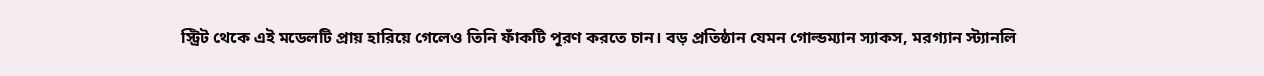স্ট্রিট থেকে এই মডেলটি প্রায় হারিয়ে গেলেও তিনি ফাঁকটি পূরণ করতে চান। বড় প্রতিষ্ঠান যেমন গোল্ডম্যান স্যাকস, মরগ্যান স্ট্যানলি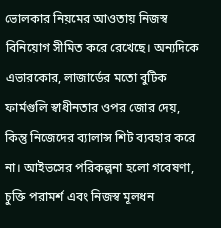ভোলকার নিয়মের আওতায় নিজস্ব বিনিয়োগ সীমিত করে রেখেছে। অন্যদিকে এভারকোর, লাজার্ডের মতো বুটিক ফার্মগুলি স্বাধীনতার ওপর জোর দেয়, কিন্তু নিজেদের ব্যালান্স শিট ব্যবহার করে না। আইভসের পরিকল্পনা হলো গবেষণা, চুক্তি পরামর্শ এবং নিজস্ব মূলধন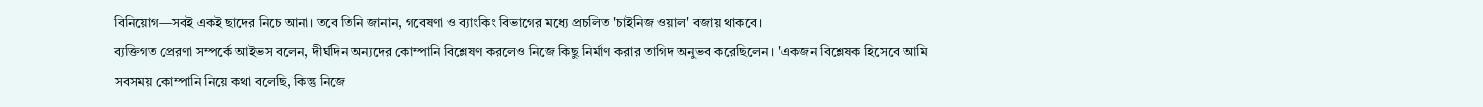বিনিয়োগ—সবই একই ছাদের নিচে আনা। তবে তিনি জানান, গবেষণা ও ব্যাংকিং বিভাগের মধ্যে প্রচলিত 'চাইনিজ ওয়াল' বজায় থাকবে।
ব্যক্তিগত প্রেরণা সম্পর্কে আইভস বলেন, দীর্ঘদিন অন্যদের কোম্পানি বিশ্লেষণ করলেও নিজে কিছু নির্মাণ করার তাগিদ অনুভব করেছিলেন। 'একজন বিশ্লেষক হিসেবে আমি সবসময় কোম্পানি নিয়ে কথা বলেছি, কিন্তু নিজে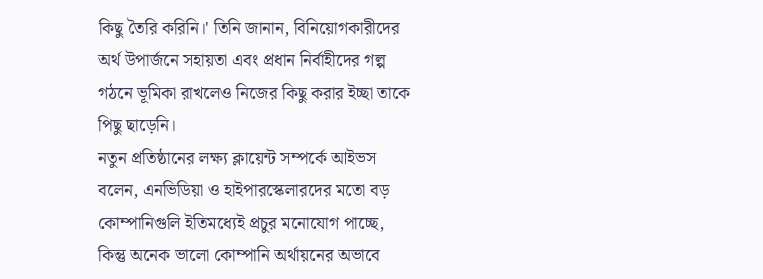কিছু তৈরি করিনি।' তিনি জানান, বিনিয়োগকারীদের অর্থ উপার্জনে সহায়তা এবং প্রধান নির্বাহীদের গল্প গঠনে ভূমিকা রাখলেও নিজের কিছু করার ইচ্ছা তাকে পিছু ছাড়েনি।
নতুন প্রতিষ্ঠানের লক্ষ্য ক্লায়েন্ট সম্পর্কে আইভস বলেন, এনভিডিয়া ও হাইপারস্কেলারদের মতো বড় কোম্পানিগুলি ইতিমধ্যেই প্রচুর মনোযোগ পাচ্ছে, কিন্তু অনেক ভালো কোম্পানি অর্থায়নের অভাবে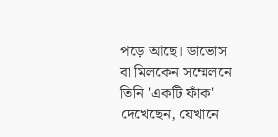পড়ে আছে। ডাভোস বা মিলকেন সম্মেলনে তিনি 'একটি ফাঁক' দেখেছেন, যেখানে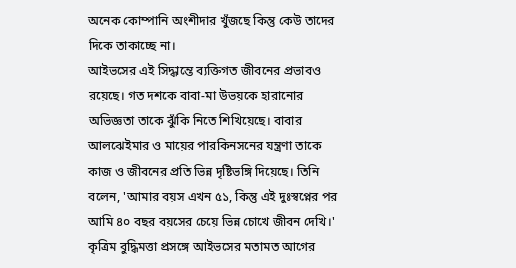অনেক কোম্পানি অংশীদার খুঁজছে কিন্তু কেউ তাদের দিকে তাকাচ্ছে না।
আইভসের এই সিদ্ধান্তে ব্যক্তিগত জীবনের প্রভাবও রয়েছে। গত দশকে বাবা-মা উভয়কে হারানোর অভিজ্ঞতা তাকে ঝুঁকি নিতে শিখিয়েছে। বাবার আলঝেইমার ও মায়ের পারকিনসনের যন্ত্রণা তাকে কাজ ও জীবনের প্রতি ভিন্ন দৃষ্টিভঙ্গি দিয়েছে। তিনি বলেন, 'আমার বয়স এখন ৫১, কিন্তু এই দুঃস্বপ্নের পর আমি ৪০ বছর বয়সের চেয়ে ভিন্ন চোখে জীবন দেখি।'
কৃত্রিম বুদ্ধিমত্তা প্রসঙ্গে আইভসের মতামত আগের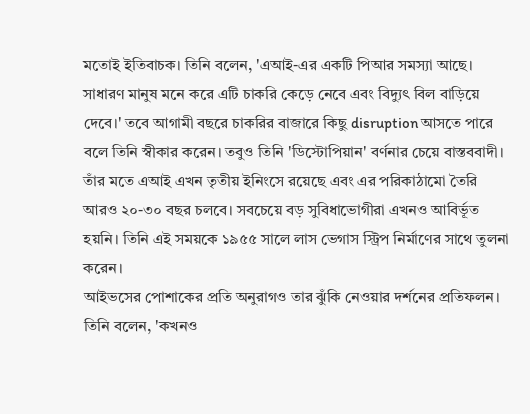মতোই ইতিবাচক। তিনি বলেন, 'এআই-এর একটি পিআর সমস্যা আছে। সাধারণ মানুষ মনে করে এটি চাকরি কেড়ে নেবে এবং বিদ্যুৎ বিল বাড়িয়ে দেবে।' তবে আগামী বছরে চাকরির বাজারে কিছু disruption আসতে পারে বলে তিনি স্বীকার করেন। তবুও তিনি 'ডিস্টোপিয়ান' বর্ণনার চেয়ে বাস্তববাদী। তাঁর মতে এআই এখন তৃতীয় ইনিংসে রয়েছে এবং এর পরিকাঠামো তৈরি আরও ২০-৩০ বছর চলবে। সবচেয়ে বড় সুবিধাভোগীরা এখনও আবির্ভূত হয়নি। তিনি এই সময়কে ১৯৫৫ সালে লাস ভেগাস স্ট্রিপ নির্মাণের সাথে তুলনা করেন।
আইভসের পোশাকের প্রতি অনুরাগও তার ঝুঁকি নেওয়ার দর্শনের প্রতিফলন। তিনি বলেন, 'কখনও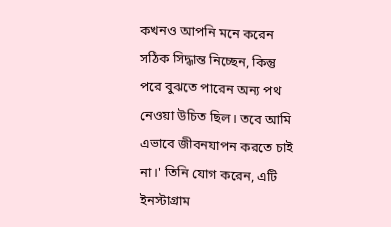কখনও আপনি মনে করেন সঠিক সিদ্ধান্ত নিচ্ছেন, কিন্তু পরে বুঝতে পারেন অন্য পথ নেওয়া উচিত ছিল। তবে আমি এভাবে জীবনযাপন করতে চাই না।' তিনি যোগ করেন, এটি ইনস্টাগ্রাম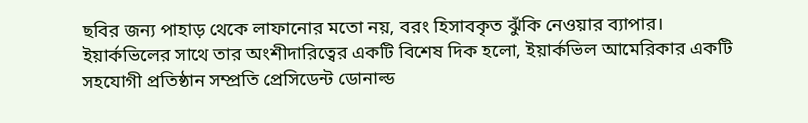ছবির জন্য পাহাড় থেকে লাফানোর মতো নয়, বরং হিসাবকৃত ঝুঁকি নেওয়ার ব্যাপার।
ইয়ার্কভিলের সাথে তার অংশীদারিত্বের একটি বিশেষ দিক হলো, ইয়ার্কভিল আমেরিকার একটি সহযোগী প্রতিষ্ঠান সম্প্রতি প্রেসিডেন্ট ডোনাল্ড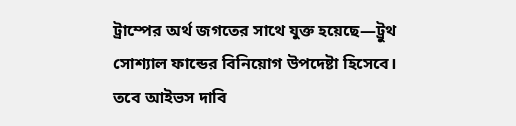ট্রাম্পের অর্থ জগতের সাথে যুক্ত হয়েছে—ট্রুথ সোশ্যাল ফান্ডের বিনিয়োগ উপদেষ্টা হিসেবে। তবে আইভস দাবি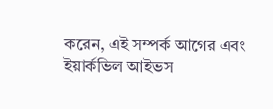করেন, এই সম্পর্ক আগের এবং ইয়ার্কভিল আইভস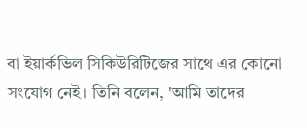বা ইয়ার্কভিল সিকিউরিটিজের সাথে এর কোনো সংযোগ নেই। তিনি বলেন, 'আমি তাদের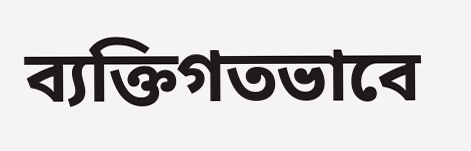ব্যক্তিগতভাবে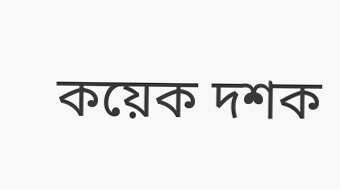কয়েক দশক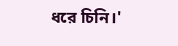ধরে চিনি।'